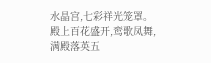水晶宫,七彩祥光笼罩。
殿上百花盛开,鸾歌凤舞,满殿落英五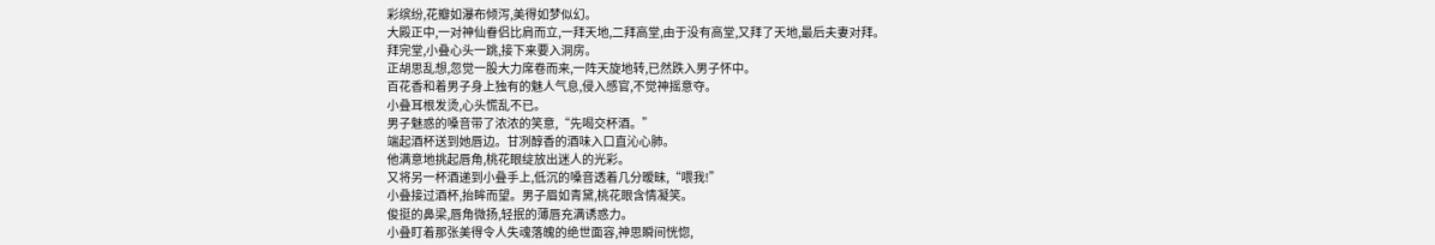彩缤纷,花瓣如瀑布倾泻,美得如梦似幻。
大殿正中,一对神仙眷侣比肩而立,一拜天地,二拜高堂,由于没有高堂,又拜了天地,最后夫妻对拜。
拜完堂,小叠心头一跳,接下来要入洞房。
正胡思乱想,忽觉一股大力席卷而来,一阵天旋地转,已然跌入男子怀中。
百花香和着男子身上独有的魅人气息,侵入感官,不觉神摇意夺。
小叠耳根发烫,心头慌乱不已。
男子魅惑的嗓音带了浓浓的笑意,“先喝交杯酒。”
端起酒杯送到她唇边。甘冽醇香的酒味入口直沁心肺。
他满意地挑起唇角,桃花眼绽放出迷人的光彩。
又将另一杯酒递到小叠手上,低沉的嗓音透着几分暧昧,“喂我!”
小叠接过酒杯,抬眸而望。男子眉如青黛,桃花眼含情凝笑。
俊挺的鼻梁,唇角微扬,轻抿的薄唇充满诱惑力。
小叠盯着那张美得令人失魂落魄的绝世面容,神思瞬间恍惚,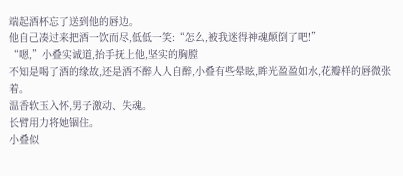端起酒杯忘了送到他的唇边。
他自己凑过来把酒一饮而尽,低低一笑:“怎么,被我迷得神魂颠倒了吧!”
“嗯,”小叠实诚道,抬手抚上他,坚实的胸膛
不知是喝了酒的缘故,还是酒不醉人人自醉,小叠有些晕眩,眸光盈盈如水,花瓣样的唇微张着。
温香软玉入怀,男子激动、失魂。
长臂用力将她锢住。
小叠似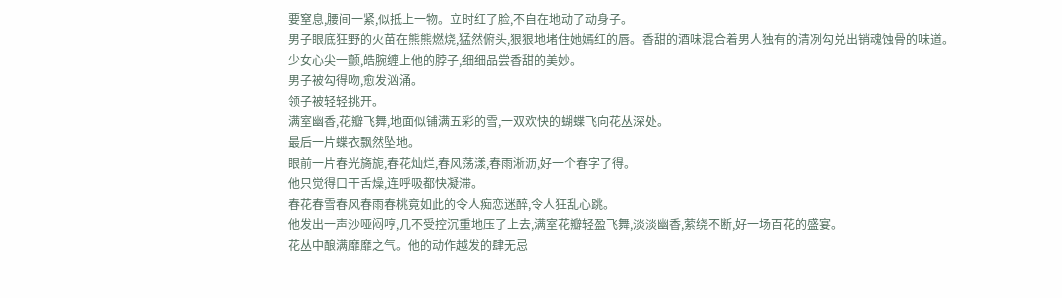要窒息,腰间一紧,似抵上一物。立时红了脸,不自在地动了动身子。
男子眼底狂野的火苗在熊熊燃烧,猛然俯头,狠狠地堵住她嫣红的唇。香甜的酒味混合着男人独有的清冽勾兑出销魂蚀骨的味道。
少女心尖一颤,皓腕缠上他的脖子,细细品尝香甜的美妙。
男子被勾得吻,愈发汹涌。
领子被轻轻挑开。
满室幽香,花瓣飞舞,地面似铺满五彩的雪,一双欢快的蝴蝶飞向花丛深处。
最后一片蝶衣飘然坠地。
眼前一片春光旖旎,春花灿烂,春风荡漾,春雨淅沥,好一个春字了得。
他只觉得口干舌燥,连呼吸都快凝滞。
春花春雪春风春雨春桃竟如此的令人痴恋迷醉,令人狂乱心跳。
他发出一声沙哑闷哼,几不受控沉重地压了上去,满室花瓣轻盈飞舞,淡淡幽香,萦绕不断,好一场百花的盛宴。
花丛中酿满靡靡之气。他的动作越发的肆无忌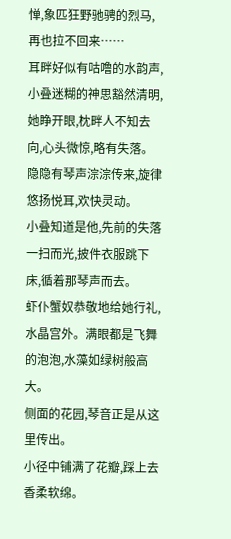惮,象匹狂野驰骋的烈马,再也拉不回来……
耳畔好似有咕噜的水韵声,小叠迷糊的神思豁然清明,她睁开眼,枕畔人不知去向,心头微惊,略有失落。
隐隐有琴声淙淙传来,旋律悠扬悦耳,欢快灵动。
小叠知道是他,先前的失落一扫而光,披件衣服跳下床,循着那琴声而去。
虾仆蟹奴恭敬地给她行礼,水晶宫外。满眼都是飞舞的泡泡,水藻如绿树般高大。
侧面的花园,琴音正是从这里传出。
小径中铺满了花瓣,踩上去香柔软绵。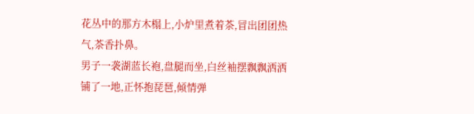花丛中的那方木榻上,小炉里煮着茶,冒出团团热气,茶香扑鼻。
男子一袭湖蓝长袍,盘腿而坐,白丝袖摆飘飘洒洒铺了一地,正怀抱琵琶,倾情弹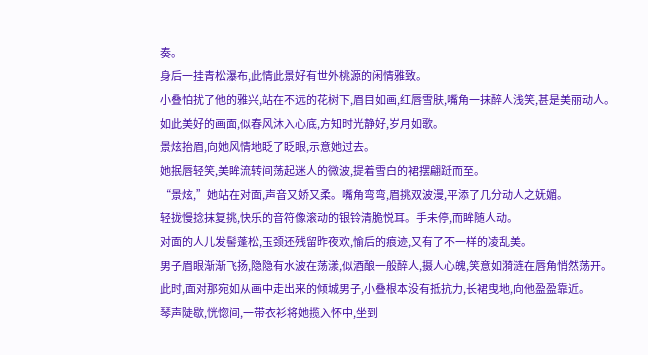奏。
身后一挂青松瀑布,此情此景好有世外桃源的闲情雅致。
小叠怕扰了他的雅兴,站在不远的花树下,眉目如画,红唇雪肤,嘴角一抹醉人浅笑,甚是美丽动人。
如此美好的画面,似春风沐入心底,方知时光静好,岁月如歌。
景炫抬眉,向她风情地眨了眨眼,示意她过去。
她抿唇轻笑,美眸流转间荡起迷人的微波,提着雪白的裙摆翩跹而至。
“景炫,”她站在对面,声音又娇又柔。嘴角弯弯,眉挑双波漫,平添了几分动人之妩媚。
轻拢慢捻抹复挑,快乐的音符像滚动的银铃清脆悦耳。手未停,而眸随人动。
对面的人儿发髻蓬松,玉颈还残留昨夜欢,愉后的痕迹,又有了不一样的凌乱美。
男子眉眼渐渐飞扬,隐隐有水波在荡漾,似酒酿一般醉人,摄人心魄,笑意如漪涟在唇角悄然荡开。
此时,面对那宛如从画中走出来的倾城男子,小叠根本没有抵抗力,长裙曳地,向他盈盈靠近。
琴声陡歇,恍惚间,一带衣衫将她揽入怀中,坐到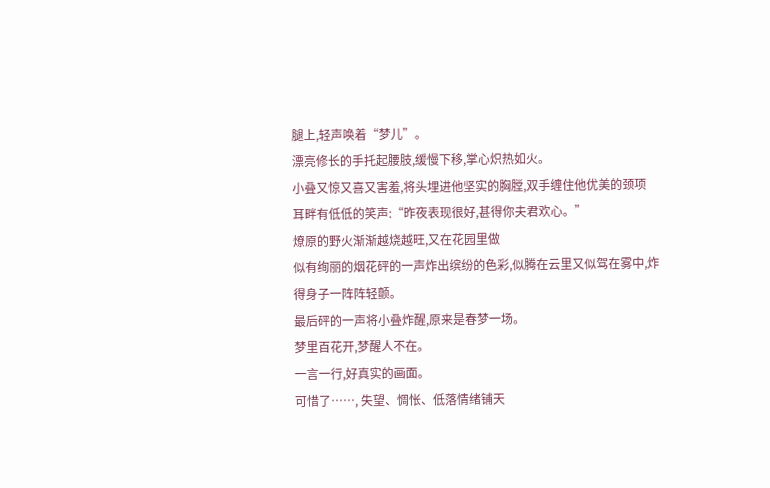腿上,轻声唤着“梦儿”。
漂亮修长的手托起腰肢,缓慢下移,掌心炽热如火。
小叠又惊又喜又害羞,将头埋进他坚实的胸膛,双手缠住他优美的颈项
耳畔有低低的笑声:“昨夜表现很好,甚得你夫君欢心。”
燎原的野火渐渐越烧越旺,又在花园里做
似有绚丽的烟花砰的一声炸出缤纷的色彩,似腾在云里又似驾在雾中,炸得身子一阵阵轻颤。
最后砰的一声将小叠炸醒,原来是春梦一场。
梦里百花开,梦醒人不在。
一言一行,好真实的画面。
可惜了……, 失望、惆怅、低落情绪铺天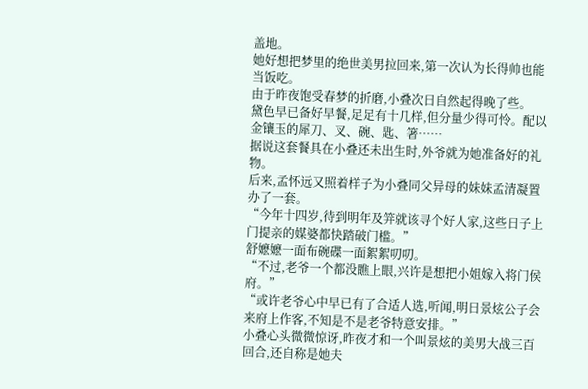盖地。
她好想把梦里的绝世美男拉回来,第一次认为长得帅也能当饭吃。
由于昨夜饱受春梦的折磨,小叠次日自然起得晚了些。
黛色早已备好早餐,足足有十几样,但分量少得可怜。配以金镶玉的犀刀、叉、碗、匙、箸……
据说这套餐具在小叠还未出生时,外爷就为她准备好的礼物。
后来,孟怀远又照着样子为小叠同父异母的妹妹孟清凝置办了一套。
“今年十四岁,待到明年及笄就该寻个好人家,这些日子上门提亲的媒婆都快踏破门槛。”
舒嬷嬷一面布碗碟一面絮絮叨叨。
“不过,老爷一个都没瞧上眼,兴许是想把小姐嫁入将门侯府。”
“或许老爷心中早已有了合适人选,听闻,明日景炫公子会来府上作客,不知是不是老爷特意安排。”
小叠心头微微惊讶,昨夜才和一个叫景炫的美男大战三百回合,还自称是她夫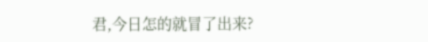君,今日怎的就冒了出来?